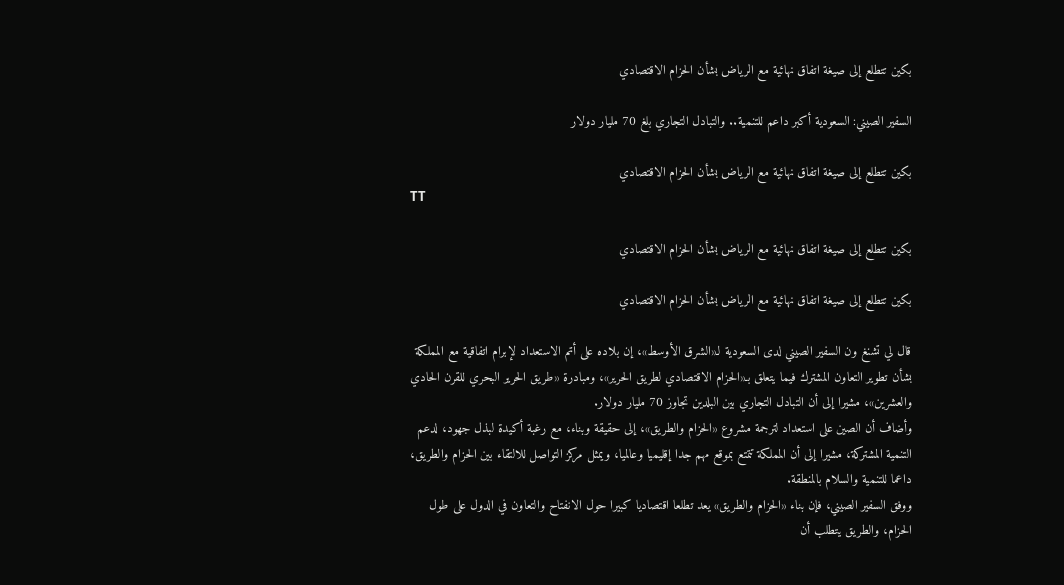بكين تتطلع إلى صيغة اتفاق نهائية مع الرياض بشأن الحزام الاقتصادي

السفير الصيني: السعودية أكبر داعم للتنمية.. والتبادل التجاري بلغ 70 مليار دولار

بكين تتطلع إلى صيغة اتفاق نهائية مع الرياض بشأن الحزام الاقتصادي
TT

بكين تتطلع إلى صيغة اتفاق نهائية مع الرياض بشأن الحزام الاقتصادي

بكين تتطلع إلى صيغة اتفاق نهائية مع الرياض بشأن الحزام الاقتصادي

قال لي تشنغ ون السفير الصيني لدى السعودية لـ«الشرق الأوسط»، إن بلاده على أتم الاستعداد لإبرام اتفاقية مع المملكة بشأن تطوير التعاون المشترك فيما يتعلق بـ«الحزام الاقتصادي لطريق الحرير»، ومبادرة «طريق الحرير البحري للقرن الحادي والعشرين»، مشيرا إلى أن التبادل التجاري بين البلدين تجاوز 70 مليار دولار.
وأضاف أن الصين على استعداد لترجمة مشروع «الحزام والطريق»، إلى حقيقة وبناء، مع رغبة أكيدة لبذل جهود، لدعم التنمية المشتركة، مشيرا إلى أن المملكة تتمتع بموقع مهم جدا إقليميا وعالميا، ويمثل مركز التواصل للالتقاء بين الحزام والطريق، داعما للتنمية والسلام بالمنطقة.
ووفق السفير الصيني، فإن بناء «الحزام والطريق» يعد تطلعا اقتصاديا كبيرا حول الانفتاح والتعاون في الدول على طول الحزام، والطريق يتطلب أن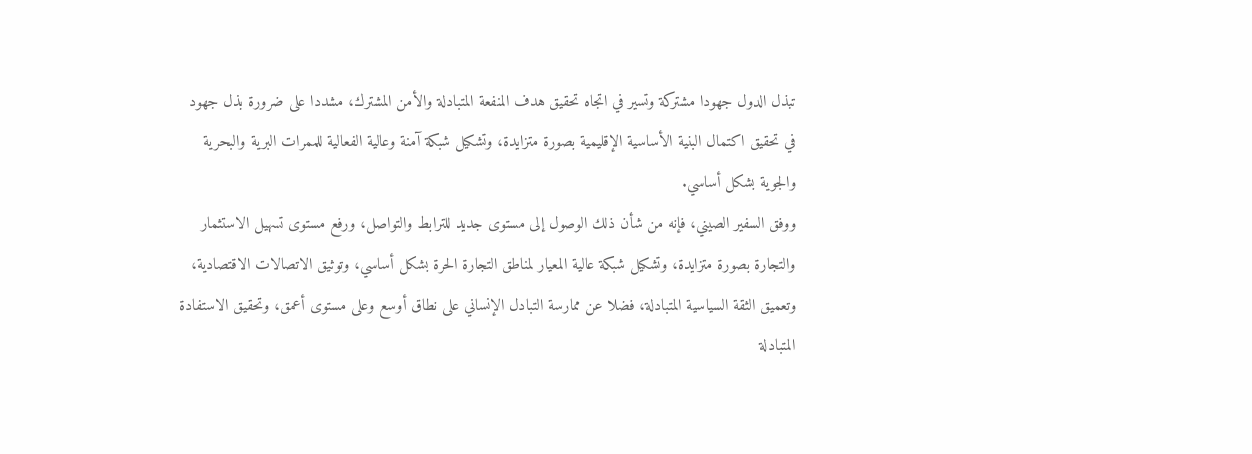تبذل الدول جهودا مشتركة وتسير في اتجاه تحقيق هدف المنفعة المتبادلة والأمن المشترك، مشددا على ضرورة بذل جهود في تحقيق اكتمال البنية الأساسية الإقليمية بصورة متزايدة، وتشكيل شبكة آمنة وعالية الفعالية للممرات البرية والبحرية والجوية بشكل أساسي.
ووفق السفير الصيني، فإنه من شأن ذلك الوصول إلى مستوى جديد للترابط والتواصل، ورفع مستوى تسهيل الاستثمار والتجارة بصورة متزايدة، وتشكيل شبكة عالية المعيار لمناطق التجارة الحرة بشكل أساسي، وتوثيق الاتصالات الاقتصادية، وتعميق الثقة السياسية المتبادلة، فضلا عن ممارسة التبادل الإنساني على نطاق أوسع وعلى مستوى أعمق، وتحقيق الاستفادة المتبادلة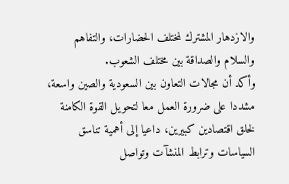والازدهار المشترك لمختلف الحضارات، والتفاهم والسلام والصداقة بين مختلف الشعوب.
وأكد أن مجالات التعاون بين السعودية والصين واسعة، مشددا على ضرورة العمل معا لتحويل القوة الكامنة لخلق اقتصادين كبيرين، داعيا إلى أهمية تناسق السياسات وترابط المنشآت وتواصل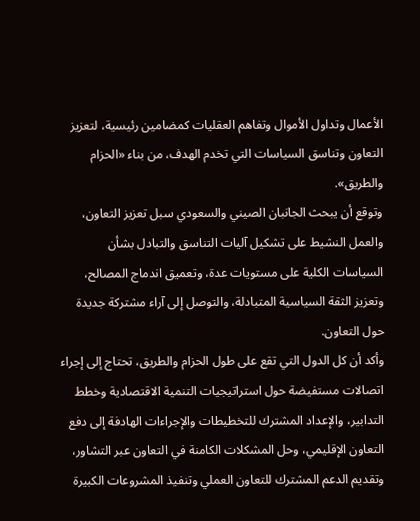الأعمال وتداول الأموال وتفاهم العقليات كمضامين رئيسية، لتعزيز التعاون وتناسق السياسات التي تخدم الهدف، من بناء «الحزام والطريق».
وتوقع أن يبحث الجانبان الصيني والسعودي سبل تعزيز التعاون، والعمل النشيط على تشكيل آليات التناسق والتبادل بشأن السياسات الكلية على مستويات عدة، وتعميق اندماج المصالح، وتعزيز الثقة السياسية المتبادلة، والتوصل إلى آراء مشتركة جديدة حول التعاون.
وأكد أن كل الدول التي تقع على طول الحزام والطريق، تحتاج إلى إجراء اتصالات مستفيضة حول استراتيجيات التنمية الاقتصادية وخطط التدابير، والإعداد المشترك للتخطيطات والإجراءات الهادفة إلى دفع التعاون الإقليمي، وحل المشكلات الكامنة في التعاون عبر التشاور، وتقديم الدعم المشترك للتعاون العملي وتنفيذ المشروعات الكبيرة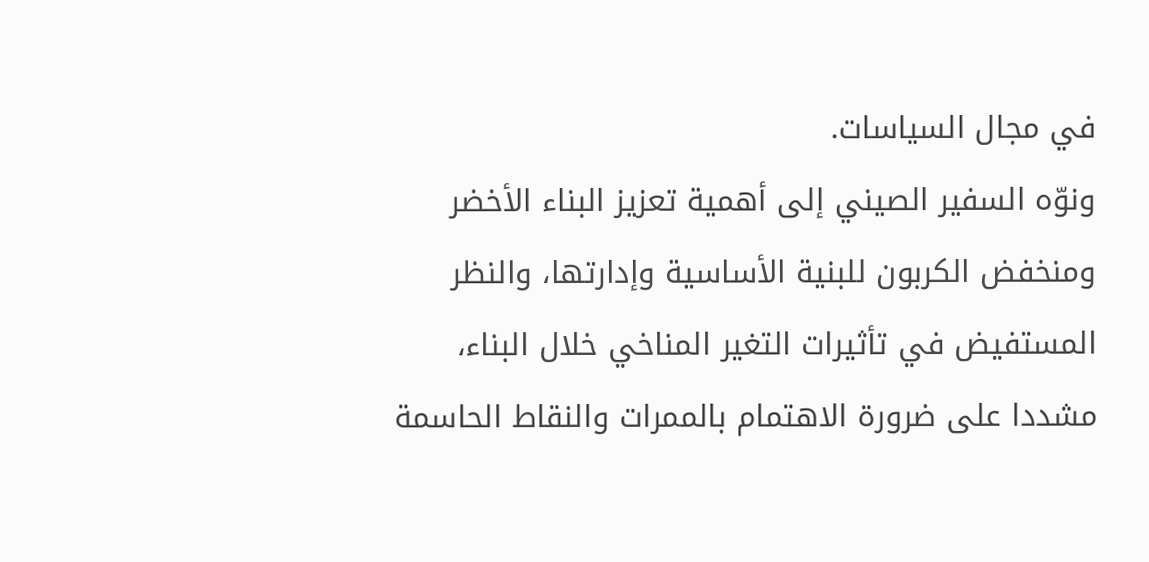في مجال السياسات.
ونوّه السفير الصيني إلى أهمية تعزيز البناء الأخضر ومنخفض الكربون للبنية الأساسية وإدارتها، والنظر المستفيض في تأثيرات التغير المناخي خلال البناء، مشددا على ضرورة الاهتمام بالممرات والنقاط الحاسمة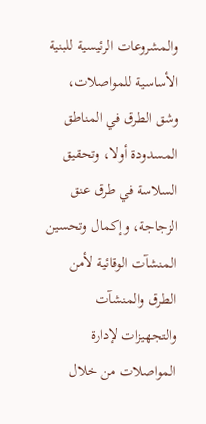والمشروعات الرئيسية للبنية الأساسية للمواصلات، وشق الطرق في المناطق المسدودة أولا، وتحقيق السلاسة في طرق عنق الزجاجة، وإكمال وتحسين المنشآت الوقائية لأمن الطرق والمنشآت والتجهيزات لإدارة المواصلات من خلال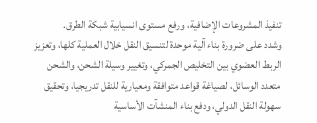تنفيذ المشروعات الإضافية، ورفع مستوى انسيابية شبكة الطرق.
وشدد على ضرورة بناء آلية موحدة لتنسيق النقل خلال العملية كلها، وتعزيز الربط العضوي بين التخليص الجمركي، وتغيير وسيلة الشحن، والشحن متعدد الوسائل، لصياغة قواعد متوافقة ومعيارية للنقل تدريجيا، وتحقيق سهولة النقل الدولي، ودفع بناء المنشآت الأساسية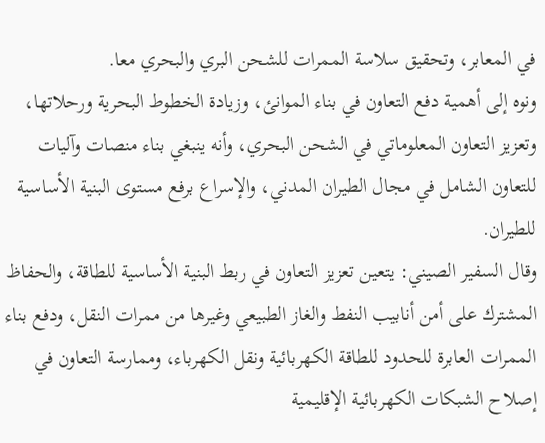في المعابر، وتحقيق سلاسة الممرات للشحن البري والبحري معا.
ونوه إلى أهمية دفع التعاون في بناء الموانئ، وزيادة الخطوط البحرية ورحلاتها، وتعزيز التعاون المعلوماتي في الشحن البحري، وأنه ينبغي بناء منصات وآليات للتعاون الشامل في مجال الطيران المدني، والإسراع برفع مستوى البنية الأساسية للطيران.
وقال السفير الصيني: يتعين تعزيز التعاون في ربط البنية الأساسية للطاقة، والحفاظ المشترك على أمن أنابيب النفط والغاز الطبيعي وغيرها من ممرات النقل، ودفع بناء الممرات العابرة للحدود للطاقة الكهربائية ونقل الكهرباء، وممارسة التعاون في إصلاح الشبكات الكهربائية الإقليمية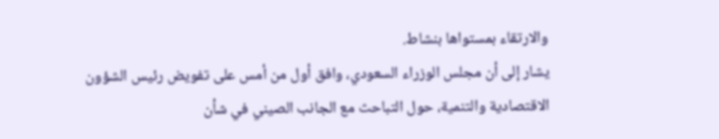والارتقاء بمستواها بنشاط.
يشار إلى أن مجلس الوزراء السعودي، وافق أول من أمس على تفويض رئيس الشؤون الاقتصادية والتنمية، حول التباحث مع الجانب الصيني في شأن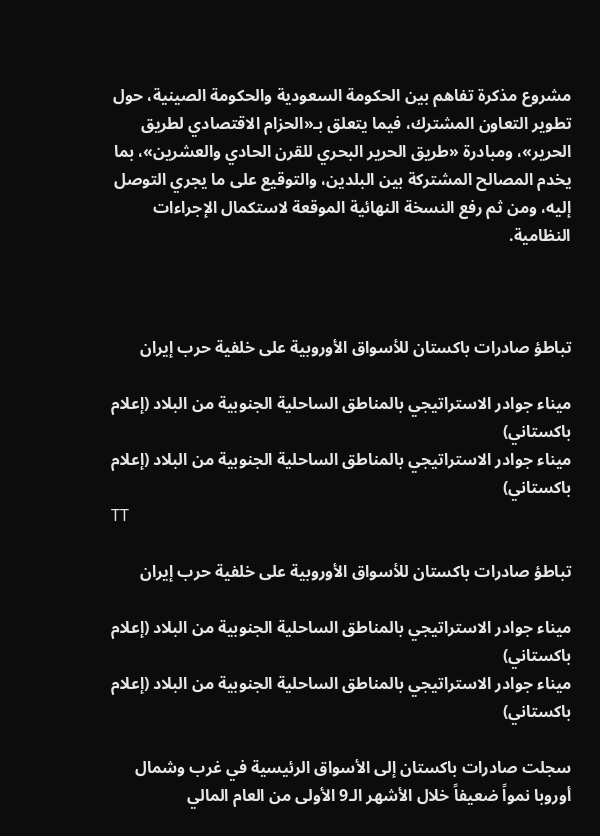مشروع مذكرة تفاهم بين الحكومة السعودية والحكومة الصينية، حول تطوير التعاون المشترك، فيما يتعلق بـ«الحزام الاقتصادي لطريق الحرير»، ومبادرة «طريق الحرير البحري للقرن الحادي والعشرين»، بما يخدم المصالح المشتركة بين البلدين، والتوقيع على ما يجري التوصل إليه، ومن ثم رفع النسخة النهائية الموقعة لاستكمال الإجراءات النظامية.



تباطؤ صادرات باكستان للأسواق الأوروبية على خلفية حرب إيران

ميناء جوادر الاستراتيجي بالمناطق الساحلية الجنوبية من البلاد (إعلام باكستاني)
ميناء جوادر الاستراتيجي بالمناطق الساحلية الجنوبية من البلاد (إعلام باكستاني)
TT

تباطؤ صادرات باكستان للأسواق الأوروبية على خلفية حرب إيران

ميناء جوادر الاستراتيجي بالمناطق الساحلية الجنوبية من البلاد (إعلام باكستاني)
ميناء جوادر الاستراتيجي بالمناطق الساحلية الجنوبية من البلاد (إعلام باكستاني)

سجلت صادرات باكستان إلى الأسواق الرئيسية في غرب وشمال أوروبا نمواً ضعيفاً خلال الأشهر الـ9 الأولى من العام المالي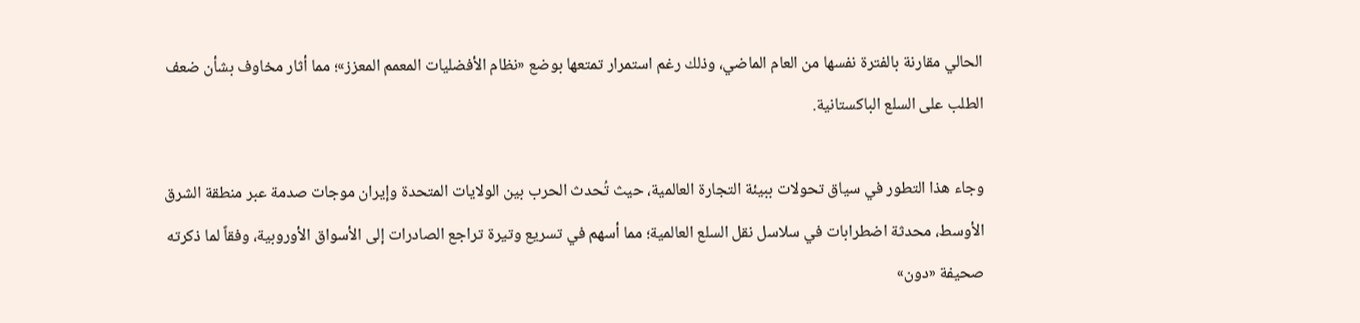الحالي مقارنة بالفترة نفسها من العام الماضي، وذلك رغم استمرار تمتعها بوضع «نظام الأفضليات المعمم المعزز»؛ مما أثار مخاوف بشأن ضعف الطلب على السلع الباكستانية.

وجاء هذا التطور في سياق تحولات ببيئة التجارة العالمية، حيث تُحدث الحرب بين الولايات المتحدة وإيران موجات صدمة عبر منطقة الشرق الأوسط، محدثة اضطرابات في سلاسل نقل السلع العالمية؛ مما أسهم في تسريع وتيرة تراجع الصادرات إلى الأسواق الأوروبية، وفقاً لما ذكرته صحيفة «دون»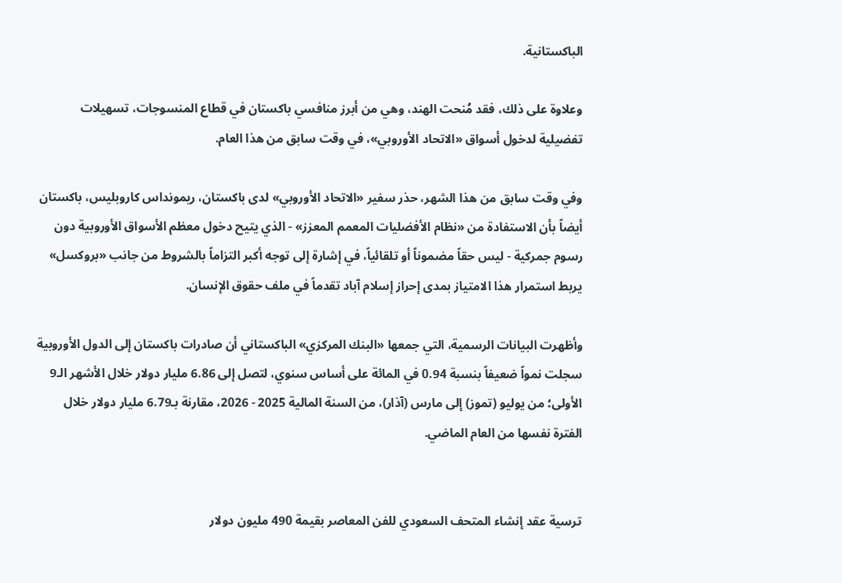الباكستانية.

وعلاوة على ذلك، فقد مُنحت الهند، وهي من أبرز منافسي باكستان في قطاع المنسوجات، تسهيلات تفضيلية لدخول أسواق «الاتحاد الأوروبي»، في وقت سابق من هذا العام.

وفي وقت سابق من هذا الشهر، حذر سفير «الاتحاد الأوروبي» لدى باكستان، ريمونداس كاروبليس، باكستان أيضاً بأن الاستفادة من «نظام الأفضليات المعمم المعزز» - الذي يتيح دخول معظم الأسواق الأوروبية دون رسوم جمركية - ليس حقاً مضموناً أو تلقائياً، في إشارة إلى توجه أكبر التزاماً بالشروط من جانب «بروكسل» يربط استمرار هذا الامتياز بمدى إحراز إسلام آباد تقدماً في ملف حقوق الإنسان.

وأظهرت البيانات الرسمية، التي جمعها «البنك المركزي» الباكستاني أن صادرات باكستان إلى الدول الأوروبية سجلت نمواً ضعيفاً بنسبة 0.94 في المائة على أساس سنوي، لتصل إلى 6.86 مليار دولار خلال الأشهر الـ9 الأولى؛ من يوليو (تموز) إلى مارس (آذار)، من السنة المالية 2025 - 2026، مقارنة بـ6.79 مليار دولار خلال الفترة نفسها من العام الماضي.


ترسية عقد إنشاء المتحف السعودي للفن المعاصر بقيمة 490 مليون دولار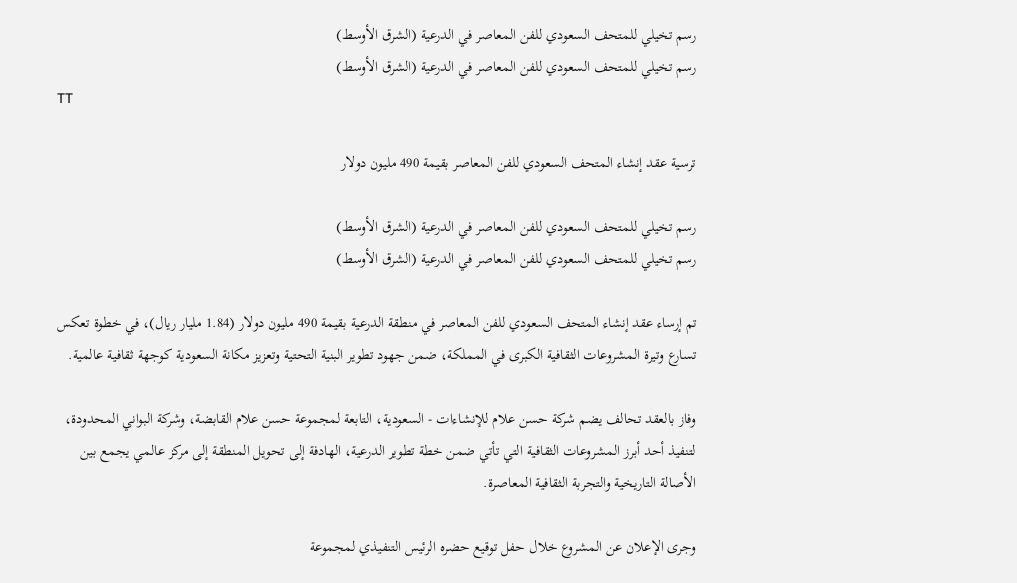رسم تخيلي للمتحف السعودي للفن المعاصر في الدرعية (الشرق الأوسط)
رسم تخيلي للمتحف السعودي للفن المعاصر في الدرعية (الشرق الأوسط)
TT

ترسية عقد إنشاء المتحف السعودي للفن المعاصر بقيمة 490 مليون دولار

رسم تخيلي للمتحف السعودي للفن المعاصر في الدرعية (الشرق الأوسط)
رسم تخيلي للمتحف السعودي للفن المعاصر في الدرعية (الشرق الأوسط)

تم إرساء عقد إنشاء المتحف السعودي للفن المعاصر في منطقة الدرعية بقيمة 490 مليون دولار (1.84 مليار ريال)، في خطوة تعكس تسارع وتيرة المشروعات الثقافية الكبرى في المملكة، ضمن جهود تطوير البنية التحتية وتعزيز مكانة السعودية كوجهة ثقافية عالمية.

وفاز بالعقد تحالف يضم شركة حسن علام للإنشاءات - السعودية، التابعة لمجموعة حسن علام القابضة، وشركة البواني المحدودة، لتنفيذ أحد أبرز المشروعات الثقافية التي تأتي ضمن خطة تطوير الدرعية، الهادفة إلى تحويل المنطقة إلى مركز عالمي يجمع بين الأصالة التاريخية والتجربة الثقافية المعاصرة.

وجرى الإعلان عن المشروع خلال حفل توقيع حضره الرئيس التنفيذي لمجموعة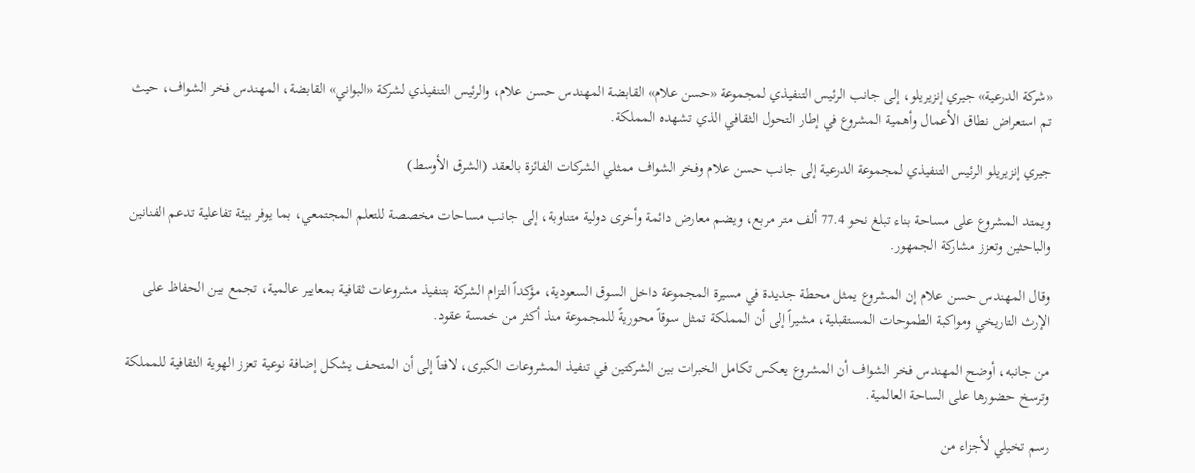«شركة الدرعية» جيري إنزيريلو، إلى جانب الرئيس التنفيذي لمجموعة «حسن علام» القابضة المهندس حسن علام، والرئيس التنفيذي لشركة «البواني» القابضة، المهندس فخر الشواف، حيث تم استعراض نطاق الأعمال وأهمية المشروع في إطار التحول الثقافي الذي تشهده المملكة.

جيري إنزيريلو الرئيس التنفيذي لمجموعة الدرعية إلى جانب حسن علام وفخر الشواف ممثلي الشركات الفائزة بالعقد (الشرق الأوسط)

ويمتد المشروع على مساحة بناء تبلغ نحو 77.4 ألف متر مربع، ويضم معارض دائمة وأخرى دولية متناوبة، إلى جانب مساحات مخصصة للتعلم المجتمعي، بما يوفر بيئة تفاعلية تدعم الفنانين والباحثين وتعزز مشاركة الجمهور.

وقال المهندس حسن علام إن المشروع يمثل محطة جديدة في مسيرة المجموعة داخل السوق السعودية، مؤكداً التزام الشركة بتنفيذ مشروعات ثقافية بمعايير عالمية، تجمع بين الحفاظ على الإرث التاريخي ومواكبة الطموحات المستقبلية، مشيراً إلى أن المملكة تمثل سوقاً محوريةً للمجموعة منذ أكثر من خمسة عقود.

من جانبه، أوضح المهندس فخر الشواف أن المشروع يعكس تكامل الخبرات بين الشركتين في تنفيذ المشروعات الكبرى، لافتاً إلى أن المتحف يشكل إضافة نوعية تعزز الهوية الثقافية للمملكة وترسخ حضورها على الساحة العالمية.

رسم تخيلي لأجزاء من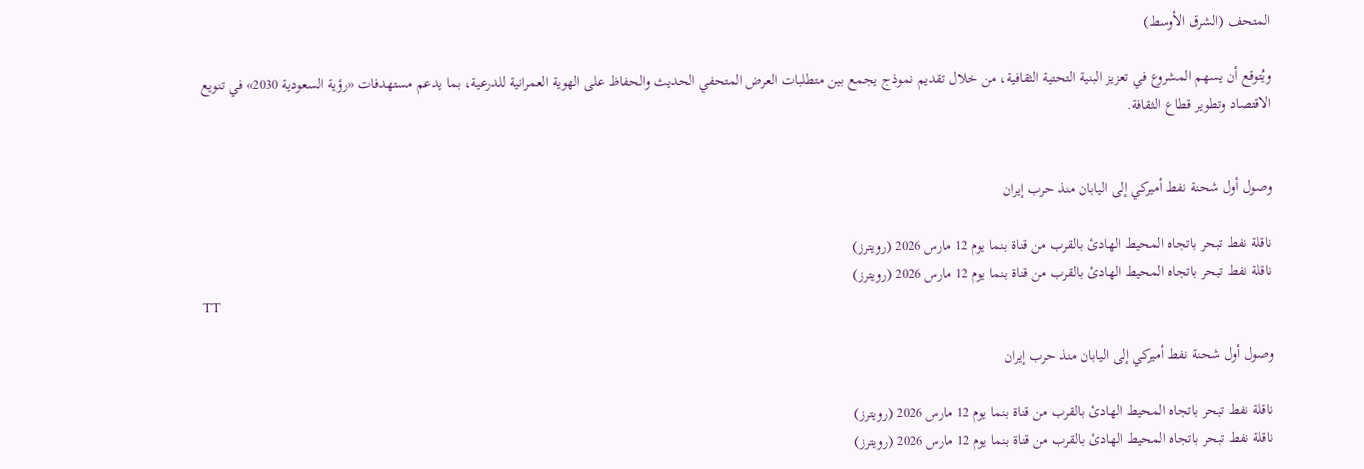المتحف (الشرق الأوسط)

ويُتوقع أن يسهم المشروع في تعزيز البنية التحتية الثقافية، من خلال تقديم نموذج يجمع بين متطلبات العرض المتحفي الحديث والحفاظ على الهوية العمرانية للدرعية، بما يدعم مستهدفات «رؤية السعودية 2030» في تنويع الاقتصاد وتطوير قطاع الثقافة.


وصول أول شحنة نفط أميركي إلى اليابان منذ حرب إيران

ناقلة نفط تبحر باتجاه المحيط الهادئ بالقرب من قناة بنما يوم 12 مارس 2026 (رويترز)
ناقلة نفط تبحر باتجاه المحيط الهادئ بالقرب من قناة بنما يوم 12 مارس 2026 (رويترز)
TT

وصول أول شحنة نفط أميركي إلى اليابان منذ حرب إيران

ناقلة نفط تبحر باتجاه المحيط الهادئ بالقرب من قناة بنما يوم 12 مارس 2026 (رويترز)
ناقلة نفط تبحر باتجاه المحيط الهادئ بالقرب من قناة بنما يوم 12 مارس 2026 (رويترز)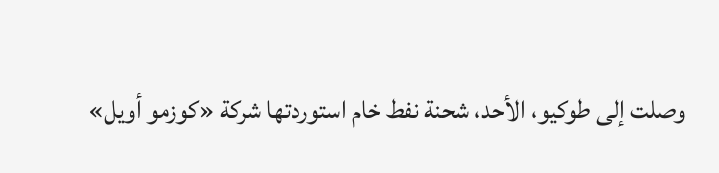وصلت إلى طوكيو، الأحد، شحنة نفط خام استوردتها شركة «كوزمو أويل»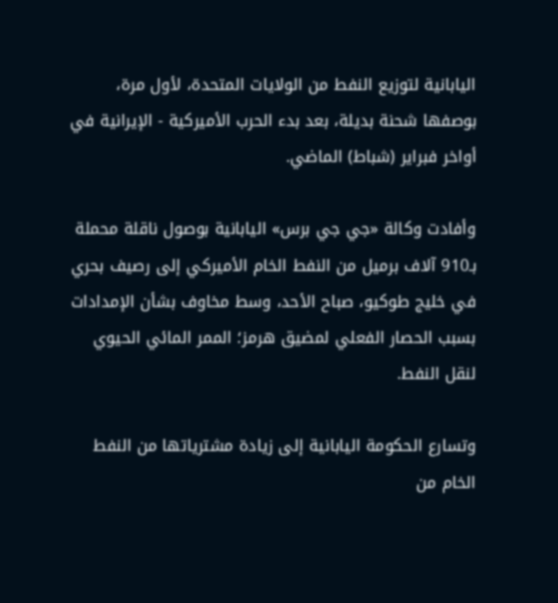اليابانية لتوزيع النفط من الولايات المتحدة، لأول مرة، بوصفها شحنة بديلة، بعد بدء الحرب الأميركية - الإيرانية في أواخر فبراير (شباط) الماضي.

وأفادت وكالة «جي جي برس» اليابانية بوصول ناقلة محملة بـ910 آلاف برميل من النفط الخام الأميركي إلى رصيف بحري في خليج طوكيو، صباح الأحد، وسط مخاوف بشأن الإمدادات بسبب الحصار الفعلي لمضيق هرمز؛ الممر المائي الحيوي لنقل النفط.

وتسارع الحكومة اليابانية إلى زيادة مشترياتها من النفط الخام من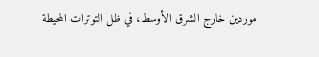موردين خارج الشرق الأوسط، في ظل التوترات المحيطة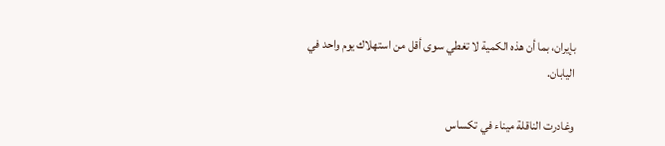بإيران، بما أن هذه الكمية لا تغطي سوى أقل من استهلاك يوم واحد في اليابان.

وغادرت الناقلة ميناء في تكساس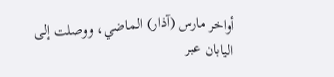أواخر مارس (آذار) الماضي، ووصلت إلى اليابان عبر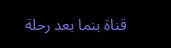قناة بنما بعد رحلة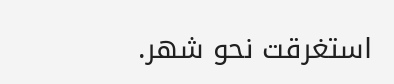استغرقت نحو شهر.